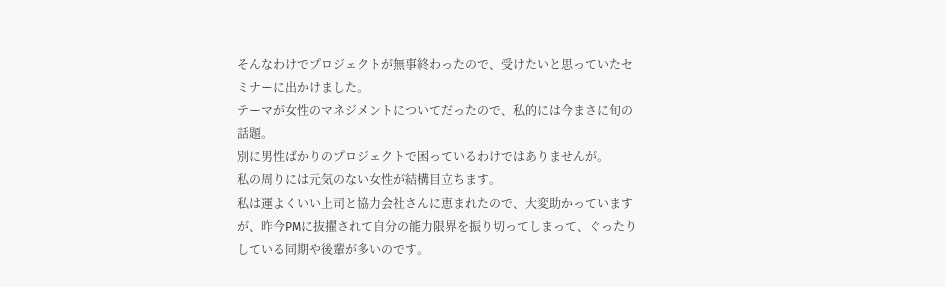そんなわけでプロジェクトが無事終わったので、受けたいと思っていたセミナーに出かけました。
テーマが女性のマネジメントについてだったので、私的には今まさに旬の話題。
別に男性ばかりのプロジェクトで困っているわけではありませんが。
私の周りには元気のない女性が結構目立ちます。
私は運よくいい上司と協力会社さんに恵まれたので、大変助かっていますが、昨今PMに抜擢されて自分の能力限界を振り切ってしまって、ぐったりしている同期や後輩が多いのです。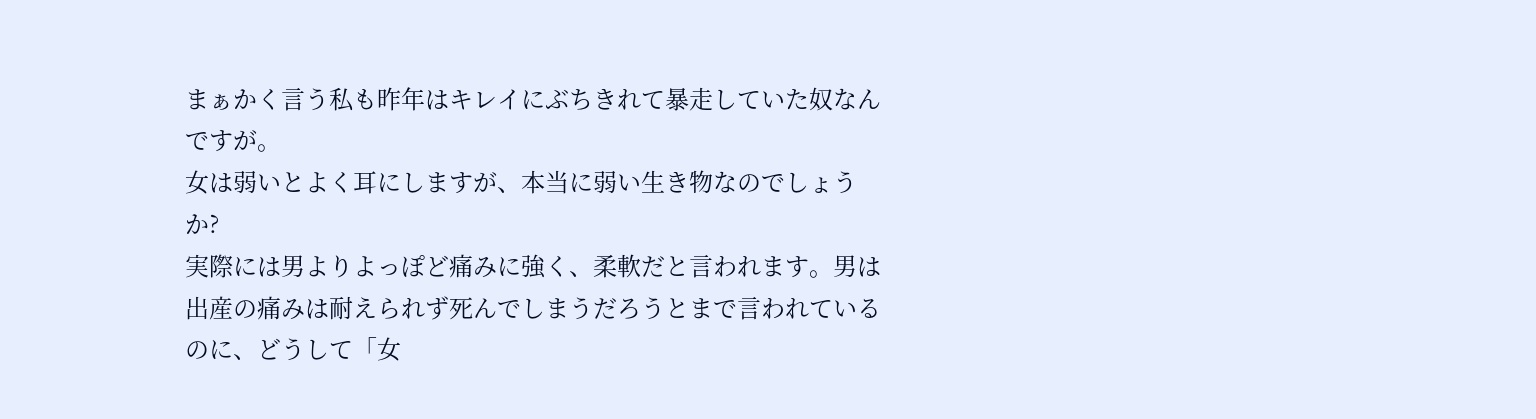まぁかく言う私も昨年はキレイにぶちきれて暴走していた奴なんですが。
女は弱いとよく耳にしますが、本当に弱い生き物なのでしょうか?
実際には男よりよっぽど痛みに強く、柔軟だと言われます。男は出産の痛みは耐えられず死んでしまうだろうとまで言われているのに、どうして「女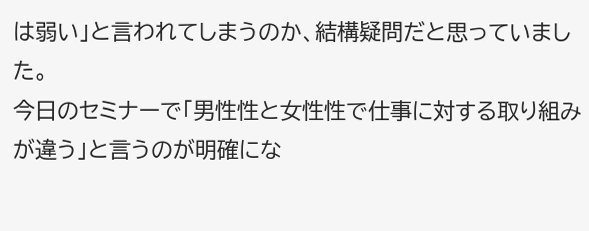は弱い」と言われてしまうのか、結構疑問だと思っていました。
今日のセミナーで「男性性と女性性で仕事に対する取り組みが違う」と言うのが明確にな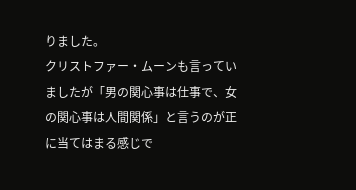りました。
クリストファー・ムーンも言っていましたが「男の関心事は仕事で、女の関心事は人間関係」と言うのが正に当てはまる感じで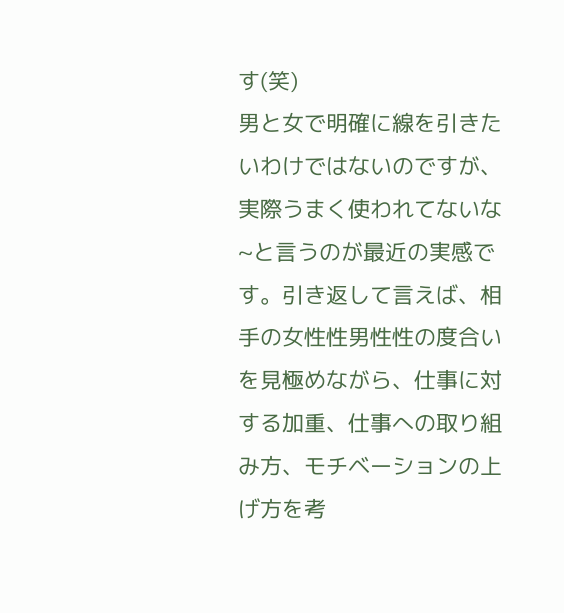す(笑)
男と女で明確に線を引きたいわけではないのですが、実際うまく使われてないな~と言うのが最近の実感です。引き返して言えば、相手の女性性男性性の度合いを見極めながら、仕事に対する加重、仕事への取り組み方、モチベーションの上げ方を考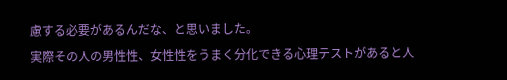慮する必要があるんだな、と思いました。
実際その人の男性性、女性性をうまく分化できる心理テストがあると人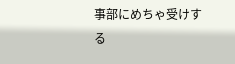事部にめちゃ受けする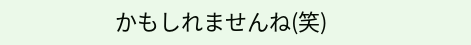かもしれませんね(笑)